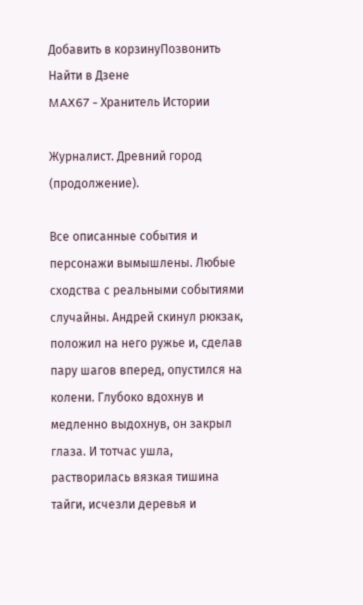Добавить в корзинуПозвонить
Найти в Дзене
MAX67 - Хранитель Истории

Журналист. Древний город (продолжение).

Все описанные события и персонажи вымышлены. Любые сходства с реальными событиями случайны. Андрей скинул рюкзак, положил на него ружье и, сделав пару шагов вперед, опустился на колени. Глубоко вдохнув и медленно выдохнув, он закрыл глаза. И тотчас ушла, растворилась вязкая тишина тайги, исчезли деревья и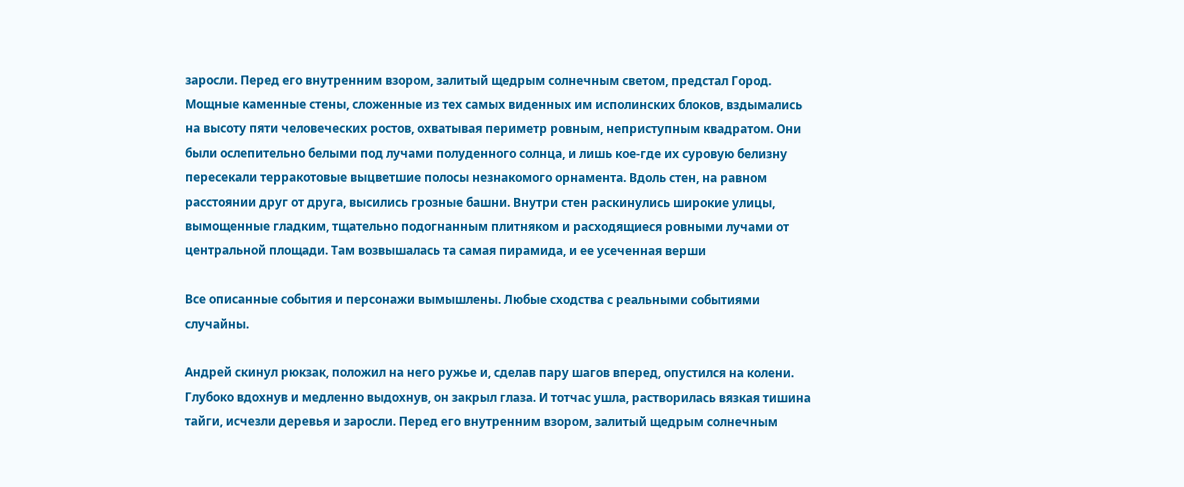заросли. Перед его внутренним взором, залитый щедрым солнечным светом, предстал Город. Мощные каменные стены, сложенные из тех самых виденных им исполинских блоков, вздымались на высоту пяти человеческих ростов, охватывая периметр ровным, неприступным квадратом. Они были ослепительно белыми под лучами полуденного солнца, и лишь кое-где их суровую белизну пересекали терракотовые выцветшие полосы незнакомого орнамента. Вдоль стен, на равном расстоянии друг от друга, высились грозные башни. Внутри стен раскинулись широкие улицы, вымощенные гладким, тщательно подогнанным плитняком и расходящиеся ровными лучами от центральной площади. Там возвышалась та самая пирамида, и ее усеченная верши

Все описанные события и персонажи вымышлены. Любые сходства с реальными событиями случайны.

Андрей скинул рюкзак, положил на него ружье и, сделав пару шагов вперед, опустился на колени. Глубоко вдохнув и медленно выдохнув, он закрыл глаза. И тотчас ушла, растворилась вязкая тишина тайги, исчезли деревья и заросли. Перед его внутренним взором, залитый щедрым солнечным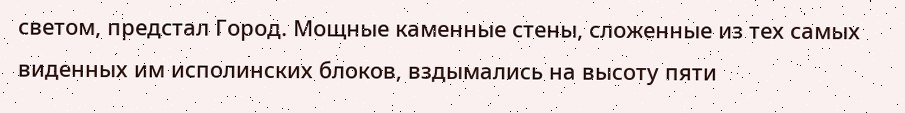светом, предстал Город. Мощные каменные стены, сложенные из тех самых виденных им исполинских блоков, вздымались на высоту пяти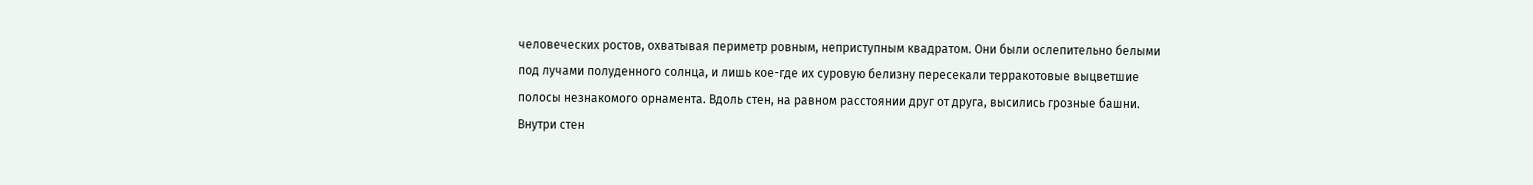человеческих ростов, охватывая периметр ровным, неприступным квадратом. Они были ослепительно белыми под лучами полуденного солнца, и лишь кое-где их суровую белизну пересекали терракотовые выцветшие полосы незнакомого орнамента. Вдоль стен, на равном расстоянии друг от друга, высились грозные башни. Внутри стен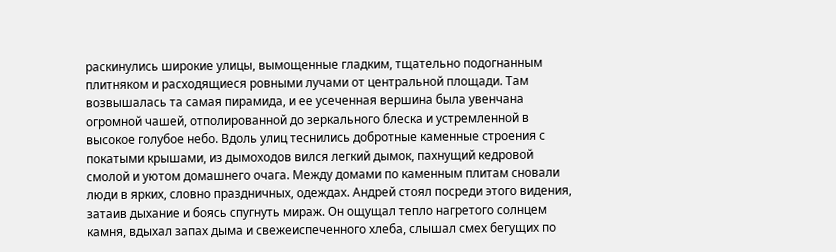раскинулись широкие улицы, вымощенные гладким, тщательно подогнанным плитняком и расходящиеся ровными лучами от центральной площади. Там возвышалась та самая пирамида, и ее усеченная вершина была увенчана огромной чашей, отполированной до зеркального блеска и устремленной в высокое голубое небо. Вдоль улиц теснились добротные каменные строения с покатыми крышами, из дымоходов вился легкий дымок, пахнущий кедровой смолой и уютом домашнего очага. Между домами по каменным плитам сновали люди в ярких, словно праздничных, одеждах. Андрей стоял посреди этого видения, затаив дыхание и боясь спугнуть мираж. Он ощущал тепло нагретого солнцем камня, вдыхал запах дыма и свежеиспеченного хлеба, слышал смех бегущих по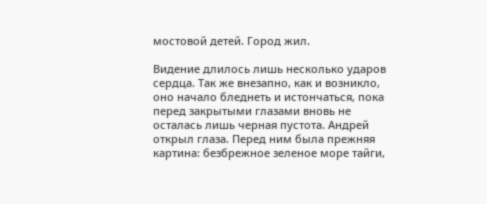мостовой детей. Город жил.

Видение длилось лишь несколько ударов сердца. Так же внезапно, как и возникло, оно начало бледнеть и истончаться, пока перед закрытыми глазами вновь не осталась лишь черная пустота. Андрей открыл глаза. Перед ним была прежняя картина: безбрежное зеленое море тайги,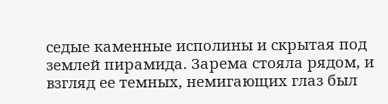седые каменные исполины и скрытая под землей пирамида. Зарема стояла рядом, и взгляд ее темных, немигающих глаз был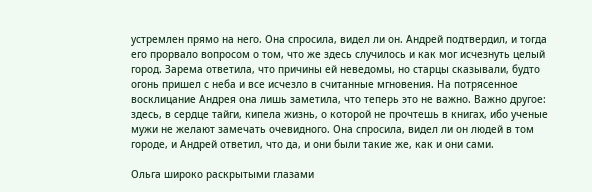устремлен прямо на него. Она спросила, видел ли он. Андрей подтвердил, и тогда его прорвало вопросом о том, что же здесь случилось и как мог исчезнуть целый город. Зарема ответила, что причины ей неведомы, но старцы сказывали, будто огонь пришел с неба и все исчезло в считанные мгновения. На потрясенное восклицание Андрея она лишь заметила, что теперь это не важно. Важно другое: здесь, в сердце тайги, кипела жизнь, о которой не прочтешь в книгах, ибо ученые мужи не желают замечать очевидного. Она спросила, видел ли он людей в том городе, и Андрей ответил, что да, и они были такие же, как и они сами.

Ольга широко раскрытыми глазами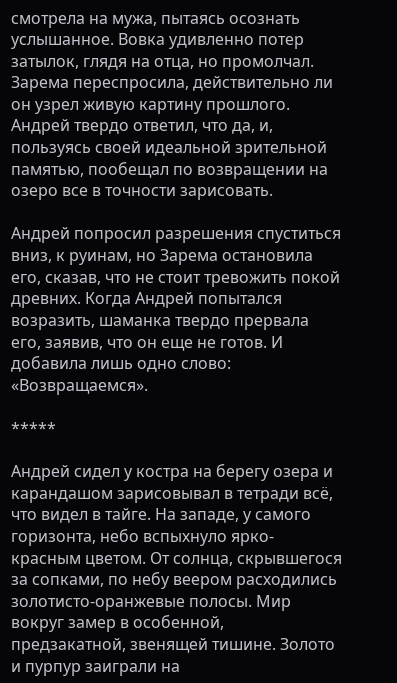смотрела на мужа, пытаясь осознать услышанное. Вовка удивленно потер затылок, глядя на отца, но промолчал. Зарема переспросила, действительно ли он узрел живую картину прошлого. Андрей твердо ответил, что да, и, пользуясь своей идеальной зрительной памятью, пообещал по возвращении на озеро все в точности зарисовать.

Андрей попросил разрешения спуститься вниз, к руинам, но Зарема остановила его, сказав, что не стоит тревожить покой древних. Когда Андрей попытался возразить, шаманка твердо прервала его, заявив, что он еще не готов. И добавила лишь одно слово: «Возвращаемся».

*****

Андрей сидел у костра на берегу озера и карандашом зарисовывал в тетради всё, что видел в тайге. На западе, у самого горизонта, небо вспыхнуло ярко-красным цветом. От солнца, скрывшегося за сопками, по небу веером расходились золотисто-оранжевые полосы. Мир вокруг замер в особенной, предзакатной, звенящей тишине. Золото и пурпур заиграли на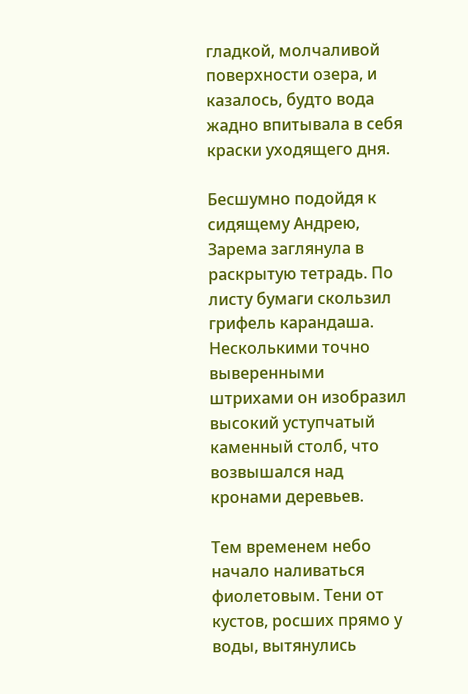гладкой, молчаливой поверхности озера, и казалось, будто вода жадно впитывала в себя краски уходящего дня.

Бесшумно подойдя к сидящему Андрею, Зарема заглянула в раскрытую тетрадь. По листу бумаги скользил грифель карандаша. Несколькими точно выверенными штрихами он изобразил высокий уступчатый каменный столб, что возвышался над кронами деревьев.

Тем временем небо начало наливаться фиолетовым. Тени от кустов, росших прямо у воды, вытянулись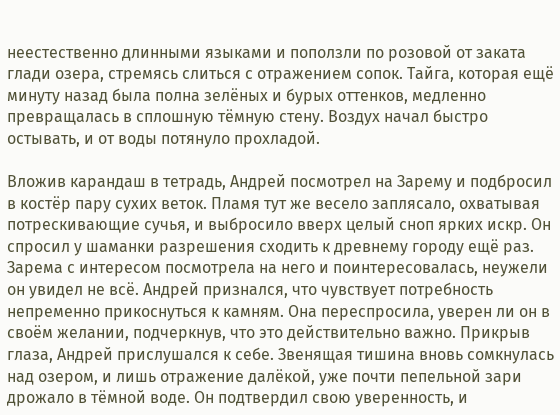неестественно длинными языками и поползли по розовой от заката глади озера, стремясь слиться с отражением сопок. Тайга, которая ещё минуту назад была полна зелёных и бурых оттенков, медленно превращалась в сплошную тёмную стену. Воздух начал быстро остывать, и от воды потянуло прохладой.

Вложив карандаш в тетрадь, Андрей посмотрел на Зарему и подбросил в костёр пару сухих веток. Пламя тут же весело заплясало, охватывая потрескивающие сучья, и выбросило вверх целый сноп ярких искр. Он спросил у шаманки разрешения сходить к древнему городу ещё раз. Зарема с интересом посмотрела на него и поинтересовалась, неужели он увидел не всё. Андрей признался, что чувствует потребность непременно прикоснуться к камням. Она переспросила, уверен ли он в своём желании, подчеркнув, что это действительно важно. Прикрыв глаза, Андрей прислушался к себе. Звенящая тишина вновь сомкнулась над озером, и лишь отражение далёкой, уже почти пепельной зари дрожало в тёмной воде. Он подтвердил свою уверенность, и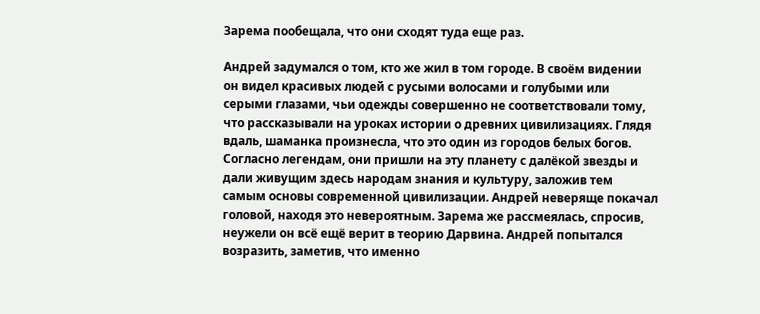Зарема пообещала, что они сходят туда еще раз.

Андрей задумался о том, кто же жил в том городе. В своём видении он видел красивых людей с русыми волосами и голубыми или серыми глазами, чьи одежды совершенно не соответствовали тому, что рассказывали на уроках истории о древних цивилизациях. Глядя вдаль, шаманка произнесла, что это один из городов белых богов. Согласно легендам, они пришли на эту планету с далёкой звезды и дали живущим здесь народам знания и культуру, заложив тем самым основы современной цивилизации. Андрей неверяще покачал головой, находя это невероятным. Зарема же рассмеялась, спросив, неужели он всё ещё верит в теорию Дарвина. Андрей попытался возразить, заметив, что именно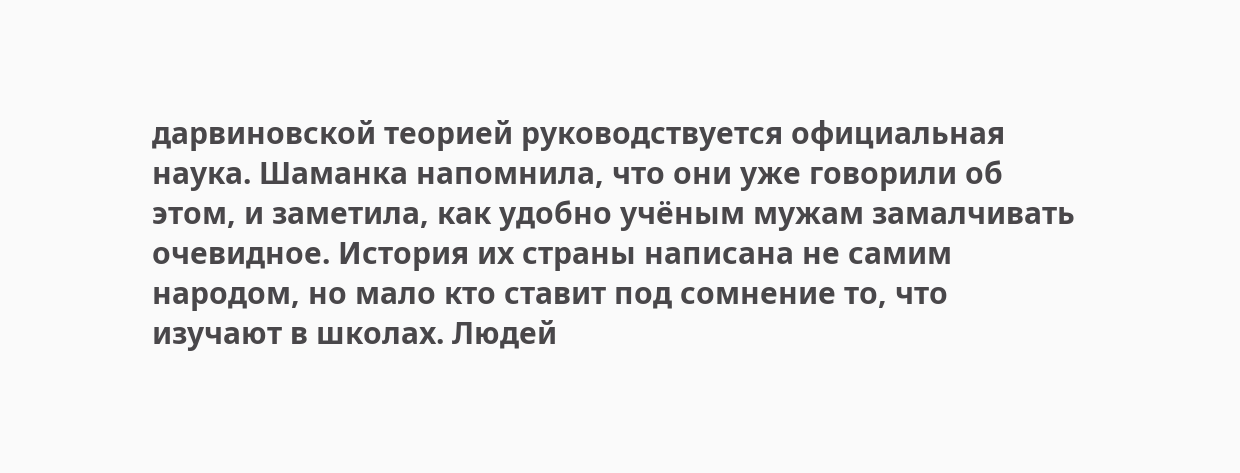дарвиновской теорией руководствуется официальная наука. Шаманка напомнила, что они уже говорили об этом, и заметила, как удобно учёным мужам замалчивать очевидное. История их страны написана не самим народом, но мало кто ставит под сомнение то, что изучают в школах. Людей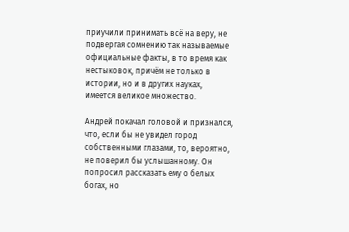приучили принимать всё на веру, не подвергая сомнению так называемые официальные факты, в то время как нестыковок, причём не только в истории, но и в других науках, имеется великое множество.

Андрей покачал головой и признался, что, если бы не увидел город собственными глазами, то, вероятно, не поверил бы услышанному. Он попросил рассказать ему о белых богах, но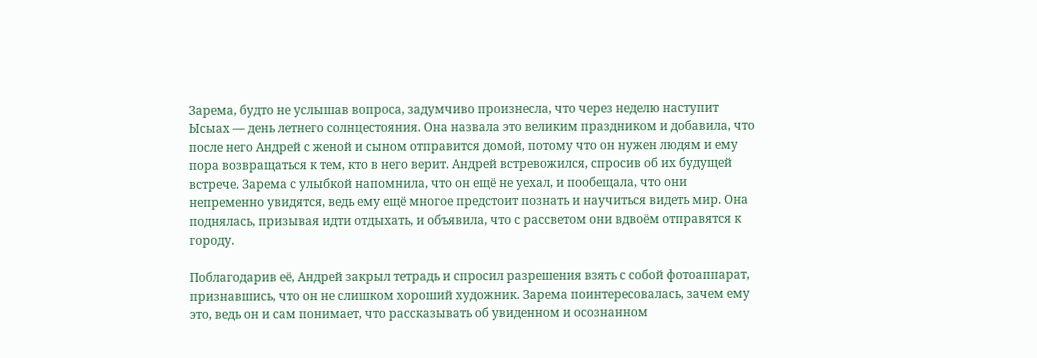Зарема, будто не услышав вопроса, задумчиво произнесла, что через неделю наступит Ысыах — день летнего солнцестояния. Она назвала это великим праздником и добавила, что после него Андрей с женой и сыном отправится домой, потому что он нужен людям и ему пора возвращаться к тем, кто в него верит. Андрей встревожился, спросив об их будущей встрече. Зарема с улыбкой напомнила, что он ещё не уехал, и пообещала, что они непременно увидятся, ведь ему ещё многое предстоит познать и научиться видеть мир. Она поднялась, призывая идти отдыхать, и объявила, что с рассветом они вдвоём отправятся к городу.

Поблагодарив её, Андрей закрыл тетрадь и спросил разрешения взять с собой фотоаппарат, признавшись, что он не слишком хороший художник. Зарема поинтересовалась, зачем ему это, ведь он и сам понимает, что рассказывать об увиденном и осознанном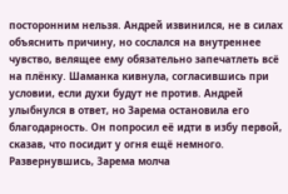посторонним нельзя. Андрей извинился, не в силах объяснить причину, но сослался на внутреннее чувство, велящее ему обязательно запечатлеть всё на плёнку. Шаманка кивнула, согласившись при условии, если духи будут не против. Андрей улыбнулся в ответ, но Зарема остановила его благодарность. Он попросил её идти в избу первой, сказав, что посидит у огня ещё немного. Развернувшись, Зарема молча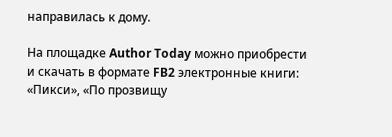направилась к дому.

На площадке Author Today можно приобрести и скачать в формате FB2 электронные книги: «Пикси», «По прозвищу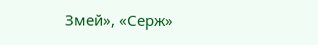Змей», «Серж»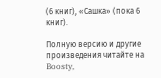(6 книг), «Сашка» (пока 6 книг).

Полную версию и другие произведения читайте на Boosty,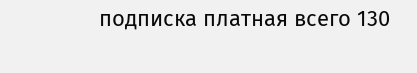подписка платная всего 130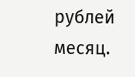рублей месяц.